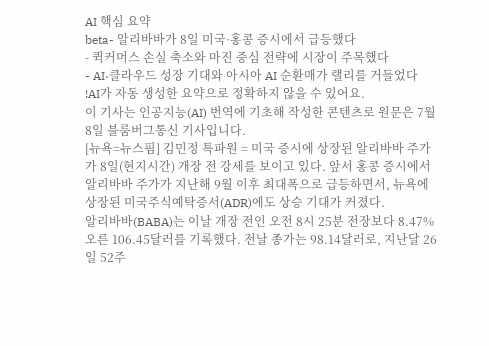AI 핵심 요약
beta- 알리바바가 8일 미국·홍콩 증시에서 급등했다
- 퀵커머스 손실 축소와 마진 중심 전략에 시장이 주목했다
- AI·클라우드 성장 기대와 아시아 AI 순환매가 랠리를 거들었다
!AI가 자동 생성한 요약으로 정확하지 않을 수 있어요.
이 기사는 인공지능(AI) 번역에 기초해 작성한 콘텐츠로 원문은 7월 8일 블룸버그통신 기사입니다.
[뉴욕=뉴스핌] 김민정 특파원 = 미국 증시에 상장된 알리바바 주가가 8일(현지시간) 개장 전 강세를 보이고 있다. 앞서 홍콩 증시에서 알리바바 주가가 지난해 9월 이후 최대폭으로 급등하면서, 뉴욕에 상장된 미국주식예탁증서(ADR)에도 상승 기대가 커졌다.
알리바바(BABA)는 이날 개장 전인 오전 8시 25분 전장보다 8.47% 오른 106.45달러를 기록했다. 전날 종가는 98.14달러로, 지난달 26일 52주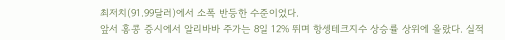최저치(91.99달러)에서 소폭 반등한 수준이었다.
앞서 홍콩 증시에서 알리바바 주가는 8일 12% 뛰며 항셍테크지수 상승률 상위에 올랐다. 실적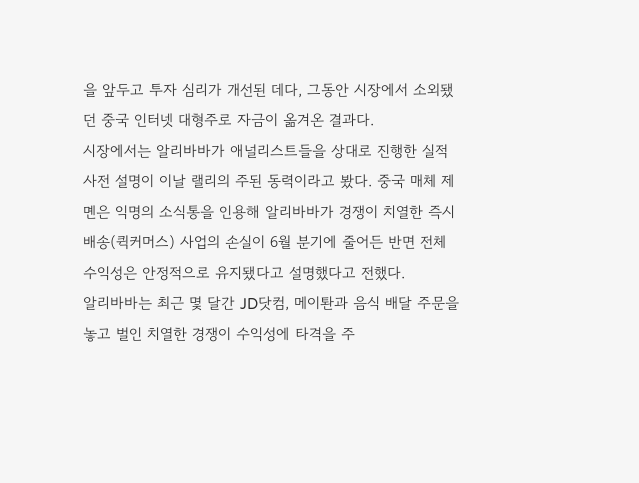을 앞두고 투자 심리가 개선된 데다, 그동안 시장에서 소외됐던 중국 인터넷 대형주로 자금이 옮겨온 결과다.
시장에서는 알리바바가 애널리스트들을 상대로 진행한 실적 사전 설명이 이날 랠리의 주된 동력이라고 봤다. 중국 매체 제몐은 익명의 소식통을 인용해 알리바바가 경쟁이 치열한 즉시배송(퀵커머스) 사업의 손실이 6월 분기에 줄어든 반면 전체 수익성은 안정적으로 유지됐다고 설명했다고 전했다.
알리바바는 최근 몇 달간 JD닷컴, 메이퇀과 음식 배달 주문을 놓고 벌인 치열한 경쟁이 수익성에 타격을 주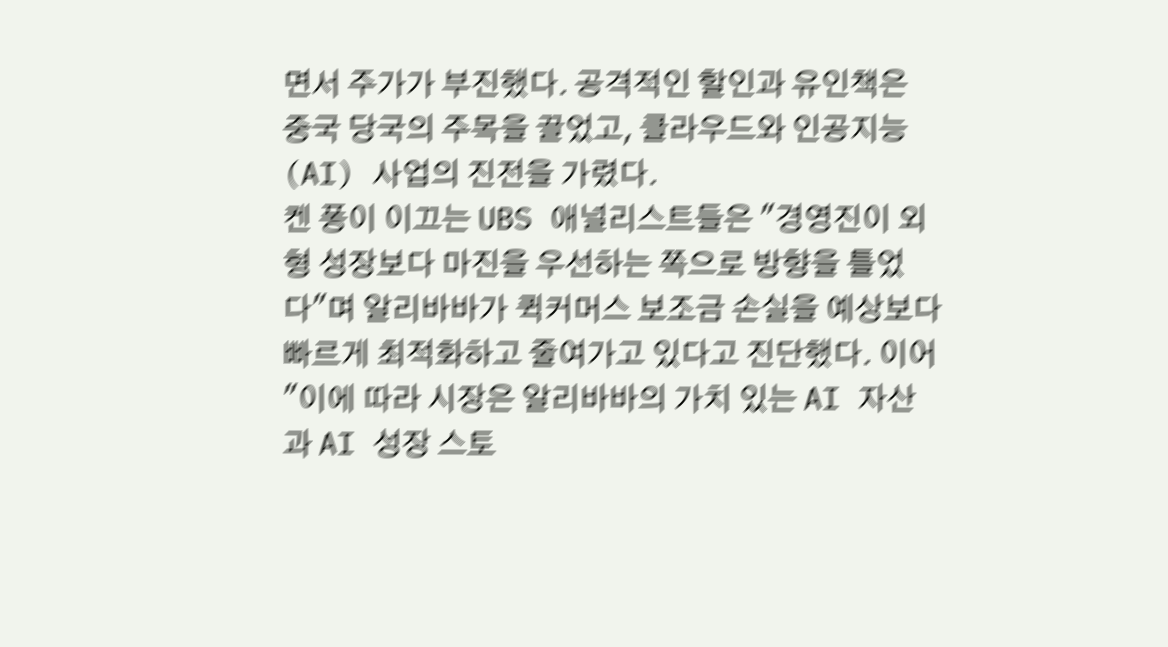면서 주가가 부진했다. 공격적인 할인과 유인책은 중국 당국의 주목을 끌었고, 클라우드와 인공지능(AI) 사업의 진전을 가렸다.
켄 퐁이 이끄는 UBS 애널리스트들은 "경영진이 외형 성장보다 마진을 우선하는 쪽으로 방향을 틀었다"며 알리바바가 퀵커머스 보조금 손실을 예상보다 빠르게 최적화하고 줄여가고 있다고 진단했다. 이어 "이에 따라 시장은 알리바바의 가치 있는 AI 자산과 AI 성장 스토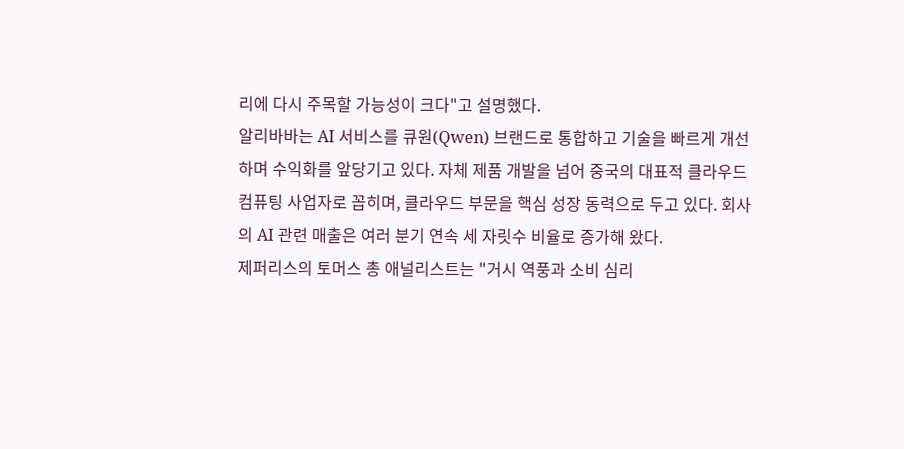리에 다시 주목할 가능성이 크다"고 설명했다.
알리바바는 AI 서비스를 큐원(Qwen) 브랜드로 통합하고 기술을 빠르게 개선하며 수익화를 앞당기고 있다. 자체 제품 개발을 넘어 중국의 대표적 클라우드 컴퓨팅 사업자로 꼽히며, 클라우드 부문을 핵심 성장 동력으로 두고 있다. 회사의 AI 관련 매출은 여러 분기 연속 세 자릿수 비율로 증가해 왔다.
제퍼리스의 토머스 총 애널리스트는 "거시 역풍과 소비 심리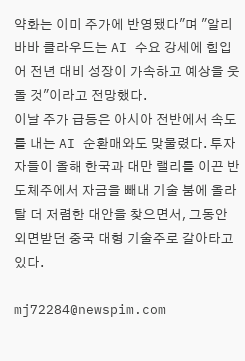약화는 이미 주가에 반영됐다"며 "알리바바 클라우드는 AI 수요 강세에 힘입어 전년 대비 성장이 가속하고 예상을 웃돌 것"이라고 전망했다.
이날 주가 급등은 아시아 전반에서 속도를 내는 AI 순환매와도 맞물렸다. 투자자들이 올해 한국과 대만 랠리를 이끈 반도체주에서 자금을 빼내 기술 붐에 올라탈 더 저렴한 대안을 찾으면서, 그동안 외면받던 중국 대형 기술주로 갈아타고 있다.

mj72284@newspim.com